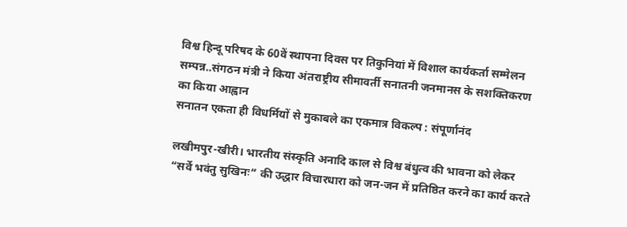विश्व हिन्दू परिषद के 60वें स्थापना दिवस पर तिकुनियां में विशाल कार्यकर्ता सम्मेलन सम्पन्न..संगठन मंत्री ने किया अंतराष्ट्रीय सीमावर्ती सनातनी जनमानस के सशक्तिकरण का किया आह्वान
सनातन एकता ही विधर्मियों से मुकाबले का एकमात्र विकल्प : संपूर्णानंद

लखीमपुर-खीरी। भारतीय संस्कृति अनादि काल से विश्व बंधुत्व की भावना को लेकर “सर्वे भवंतु सुखिनः” की उद्धार विचारधारा को जन-जन में प्रतिष्ठित करने का कार्य करते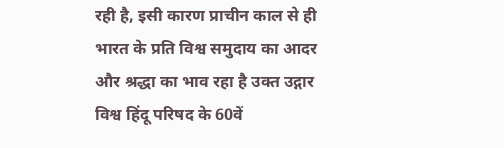रही है, इसी कारण प्राचीन काल से ही भारत के प्रति विश्व समुदाय का आदर और श्रद्धा का भाव रहा है उक्त उद्गार विश्व हिंदू परिषद के 60वें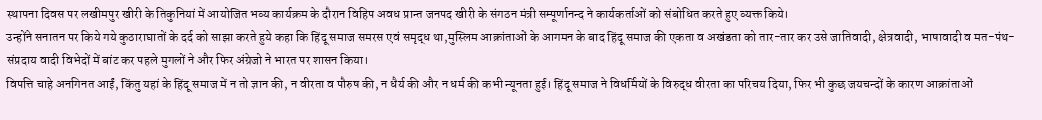स्थापना दिवस पर लखीमपुर खीरी के तिकुनियां में आयोजित भव्य कार्यक्रम के दौरान विहिप अवध प्रान्त जनपद खीरी के संगठन मंत्री सम्पूर्णानन्द ने कार्यकर्ताओं को संबोधित करते हुए व्यक्त किये।
उन्होंने सनातन पर किये गये कुठाराघातों के दर्द को साझा करते हुये कहा कि हिंदू समाज समरस एवं समृद्ध था,मुस्लिम आक्रांताओं के आगमन के बाद हिंदू समाज की एकता व अखंडता को तार-तार कर उसे जातिवादी, क्षेत्रवादी, भाषावादी व मत-पंथ-संप्रदाय वादी विभेदों में बांट कर पहले मुगलों ने और फिर अंग्रेजो ने भारत पर शासन किया।
विपत्ति चाहे अनगिनत आईं, किंतु यहां के हिंदू समाज में न तो ज्ञान की, न वीरता व पौरुष की, न धैर्य की और न धर्म की कभी न्यूनता हुई। हिंदू समाज ने विधर्मियों के विरुद्ध वीरता का परिचय दिया, फिर भी कुछ जयचन्दों के कारण आक्रांताओं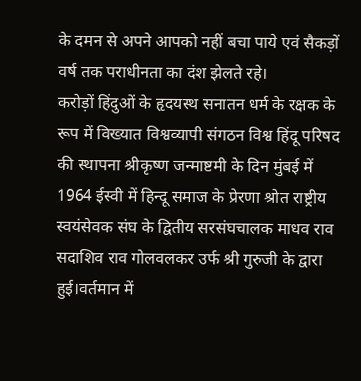के दमन से अपने आपको नहीं बचा पाये एवं सैकड़ों वर्ष तक पराधीनता का दंश झेलते रहे।
करोड़ों हिंदुओं के हृदयस्थ सनातन धर्म के रक्षक के रूप में विख्यात विश्वव्यापी संगठन विश्व हिंदू परिषद की स्थापना श्रीकृष्ण जन्माष्टमी के दिन मुंबई में 1964 ईस्वी में हिन्दू समाज के प्रेरणा श्रोत राष्ट्रीय स्वयंसेवक संघ के द्वितीय सरसंघचालक माधव राव सदाशिव राव गोलवलकर उर्फ श्री गुरुजी के द्वारा हुई।वर्तमान में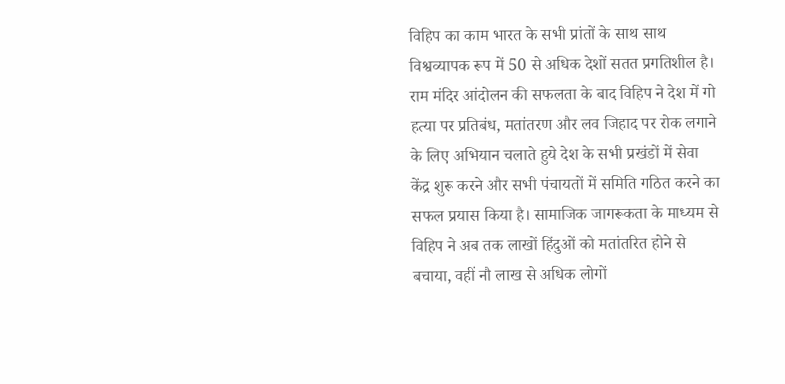विहिप का काम भारत के सभी प्रांतों के साथ साथ विश्वव्यापक रूप में 50 से अधिक देशों सतत प्रगतिशील है।
राम मंदिर आंदोलन की सफलता के बाद विहिप ने देश में गो हत्या पर प्रतिबंध, मतांतरण और लव जिहाद पर रोक लगाने के लिए अभियान चलाते हुये देश के सभी प्रखंडों में सेवा केंद्र शुरू करने और सभी पंचायतों में समिति गठित करने का सफल प्रयास किया है। सामाजिक जागरूकता के माध्यम से विहिप ने अब तक लाखों हिंदुओं को मतांतरित होने से बचाया, वहीं नौ लाख से अधिक लोगों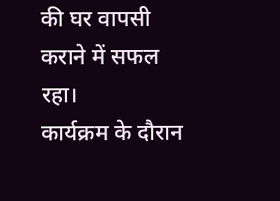की घर वापसी कराने में सफल रहा।
कार्यक्रम के दौरान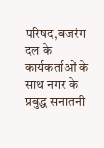परिषद,बजरंग दल के कार्यकर्ताओं के साथ नगर के प्रबुद्ध सनातनी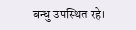बन्धु उपस्थित रहे।